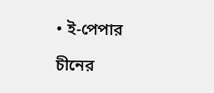• ই-পেপার

চীনের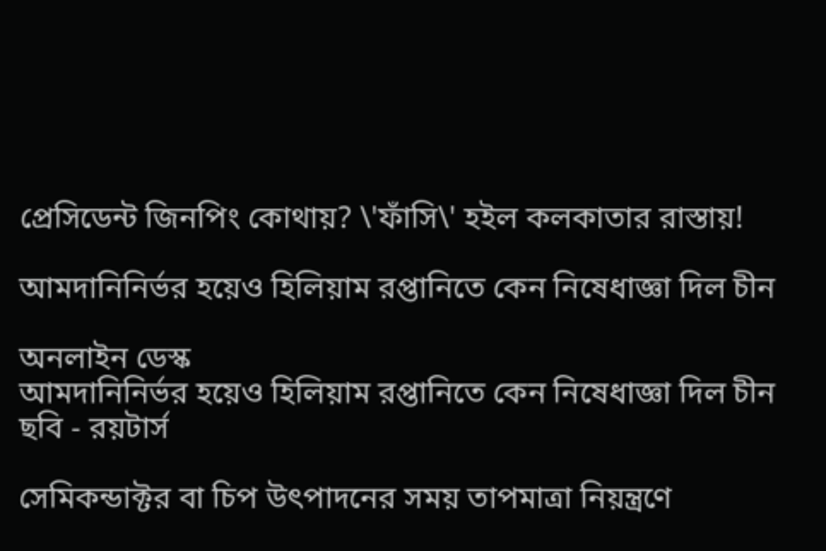প্রেসিডেন্ট জিনপিং কোথায়? \'ফাঁসি\' হইল কলকাতার রাস্তায়!

আমদানিনির্ভর হয়েও হিলিয়াম রপ্তানিতে কেন নিষেধাজ্ঞা দিল চীন

অনলাইন ডেস্ক
আমদানিনির্ভর হয়েও হিলিয়াম রপ্তানিতে কেন নিষেধাজ্ঞা দিল চীন
ছবি - রয়টার্স

সেমিকন্ডাক্টর বা চিপ উৎপাদনের সময় তাপমাত্রা নিয়ন্ত্রণে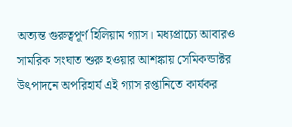অত্যন্ত গুরুত্বপূর্ণ হিলিয়াম গ্যাস। মধ্যপ্রাচ্যে আবারও সামরিক সংঘাত শুরু হওয়ার আশঙ্কায় সেমিকন্ডাক্টর উৎপাদনে অপরিহার্য এই গ্যাস রপ্তানিতে কার্যকর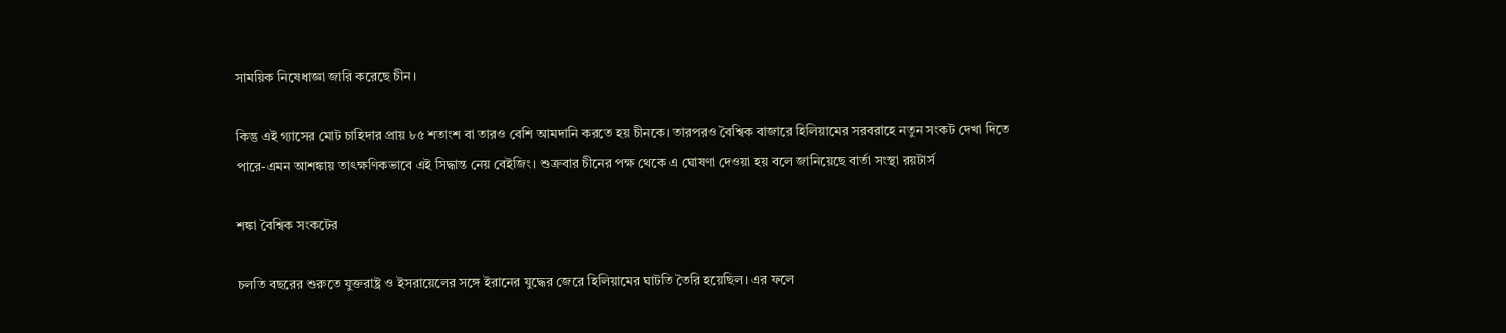সাময়িক নিষেধাজ্ঞা জারি করেছে চীন।

কিন্তু এই গ্যাসের মোট চাহিদার প্রায় ৮৫ শতাংশ বা তারও বেশি আমদানি করতে হয় চীনকে। তারপরও বৈশ্বিক বাজারে হিলিয়ামের সরবরাহে নতুন সংকট দেখা দিতে পারে-এমন আশঙ্কায় তাৎক্ষণিকভাবে এই সিদ্ধান্ত নেয় বেইজিং। শুক্রবার চীনের পক্ষ থেকে এ ঘোষণা দেওয়া হয় বলে জানিয়েছে বার্তা সংস্থা রয়টার্স

শঙ্কা বৈশ্বিক সংকটের

চলতি বছরের শুরুতে যুক্তরাষ্ট্র ও ইসরায়েলের সঙ্গে ইরানের যুদ্ধের জেরে হিলিয়ামের ঘাটতি তৈরি হয়েছিল। এর ফলে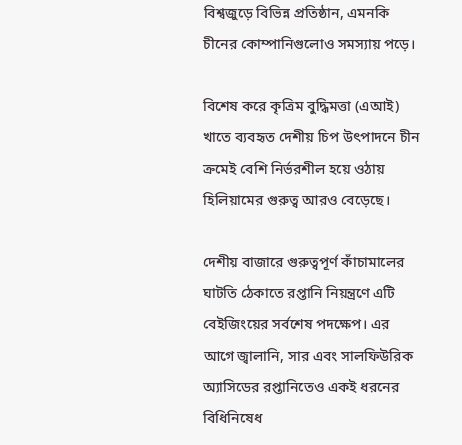বিশ্বজুড়ে বিভিন্ন প্রতিষ্ঠান, এমনকি চীনের কোম্পানিগুলোও সমস্যায় পড়ে।

বিশেষ করে কৃত্রিম বুদ্ধিমত্তা (এআই) খাতে ব্যবহৃত দেশীয় চিপ উৎপাদনে চীন ক্রমেই বেশি নির্ভরশীল হয়ে ওঠায় হিলিয়ামের গুরুত্ব আরও বেড়েছে।

দেশীয় বাজারে গুরুত্বপূর্ণ কাঁচামালের ঘাটতি ঠেকাতে রপ্তানি নিয়ন্ত্রণে এটি বেইজিংয়ের সর্বশেষ পদক্ষেপ। এর আগে জ্বালানি, সার এবং সালফিউরিক অ্যাসিডের রপ্তানিতেও একই ধরনের বিধিনিষেধ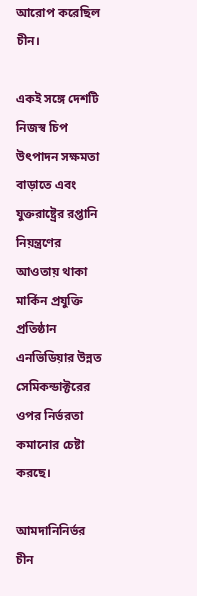আরোপ করেছিল চীন।

একই সঙ্গে দেশটি নিজস্ব চিপ উৎপাদন সক্ষমতা বাড়াতে এবং যুক্তরাষ্ট্রের রপ্তানি নিয়ন্ত্রণের আওতায় থাকা মার্কিন প্রযুক্তি প্রতিষ্ঠান এনভিডিয়ার উন্নত সেমিকন্ডাক্টরের ওপর নির্ভরতা কমানোর চেষ্টা করছে।

আমদানিনির্ভর চীন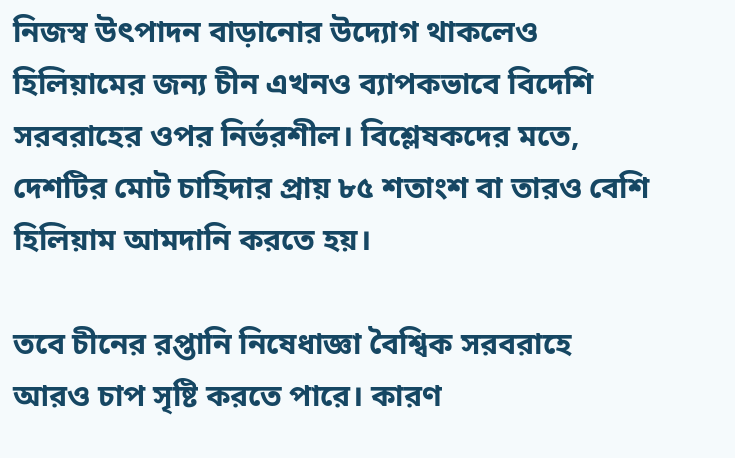নিজস্ব উৎপাদন বাড়ানোর উদ্যোগ থাকলেও হিলিয়ামের জন্য চীন এখনও ব্যাপকভাবে বিদেশি সরবরাহের ওপর নির্ভরশীল। বিশ্লেষকদের মতে, দেশটির মোট চাহিদার প্রায় ৮৫ শতাংশ বা তারও বেশি হিলিয়াম আমদানি করতে হয়।

তবে চীনের রপ্তানি নিষেধাজ্ঞা বৈশ্বিক সরবরাহে আরও চাপ সৃষ্টি করতে পারে। কারণ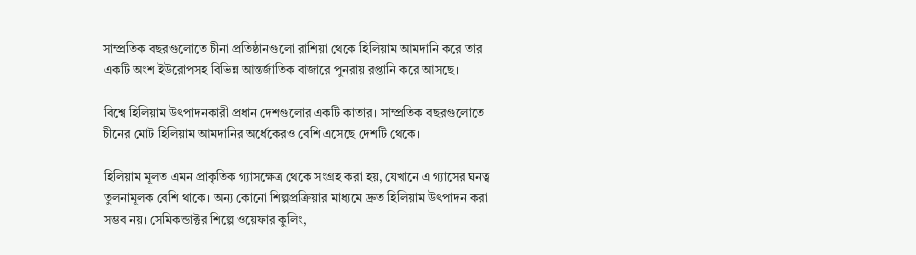সাম্প্রতিক বছরগুলোতে চীনা প্রতিষ্ঠানগুলো রাশিয়া থেকে হিলিয়াম আমদানি করে তার একটি অংশ ইউরোপসহ বিভিন্ন আন্তর্জাতিক বাজারে পুনরায় রপ্তানি করে আসছে।

বিশ্বে হিলিয়াম উৎপাদনকারী প্রধান দেশগুলোর একটি কাতার। সাম্প্রতিক বছরগুলোতে চীনের মোট হিলিয়াম আমদানির অর্ধেকেরও বেশি এসেছে দেশটি থেকে।

হিলিয়াম মূলত এমন প্রাকৃতিক গ্যাসক্ষেত্র থেকে সংগ্রহ করা হয়, যেখানে এ গ্যাসের ঘনত্ব তুলনামূলক বেশি থাকে। অন্য কোনো শিল্পপ্রক্রিয়ার মাধ্যমে দ্রুত হিলিয়াম উৎপাদন করা সম্ভব নয়। সেমিকন্ডাক্টর শিল্পে ওয়েফার কুলিং,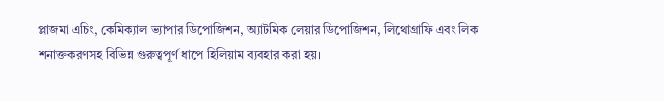প্লাজমা এচিং, কেমিক্যাল ভ্যাপার ডিপোজিশন, অ্যাটমিক লেয়ার ডিপোজিশন, লিথোগ্রাফি এবং লিক শনাক্তকরণসহ বিভিন্ন গুরুত্বপূর্ণ ধাপে হিলিয়াম ব্যবহার করা হয়।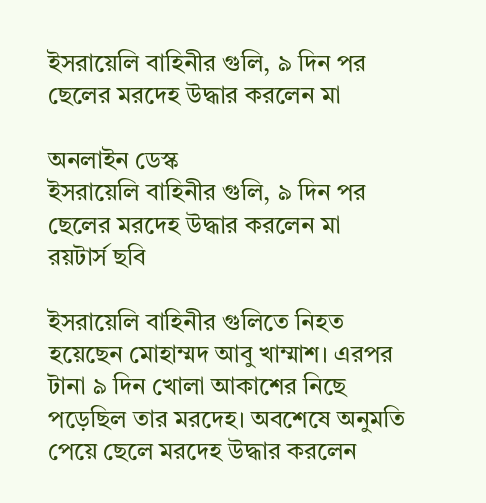ইসরায়েলি বাহিনীর গুলি, ৯ দিন পর ছেলের মরদেহ উদ্ধার করলেন মা

অনলাইন ডেস্ক
ইসরায়েলি বাহিনীর গুলি, ৯ দিন পর ছেলের মরদেহ উদ্ধার করলেন মা
রয়টার্স ছবি

ইসরায়েলি বাহিনীর গুলিতে নিহত হয়েছেন মোহাম্মদ আবু খাম্মাশ। এরপর টানা ৯ দিন খোলা আকাশের নিছে পড়েছিল তার মরদেহ। অবশেষে অনুমতি পেয়ে ছেলে মরদেহ উদ্ধার করলেন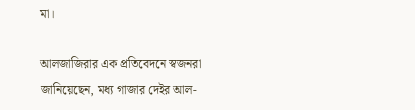মা।

আলজাজিরার এক প্রতিবেদনে স্বজনরা জানিয়েছেন, মধ্য গাজার দেইর আল-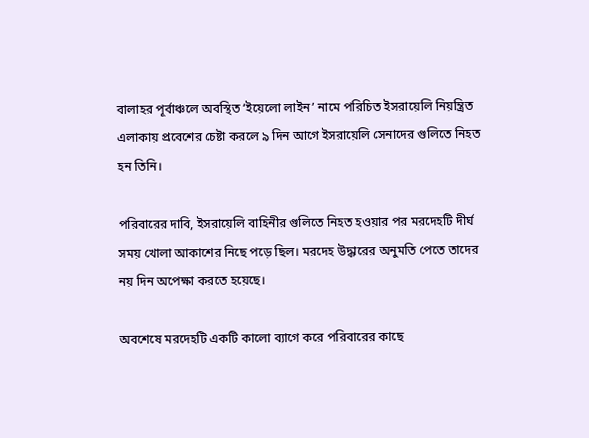বালাহর পূর্বাঞ্চলে অবস্থিত ‘ইয়েলো লাইন’ নামে পরিচিত ইসরায়েলি নিয়ন্ত্রিত এলাকায় প্রবেশের চেষ্টা করলে ৯ দিন আগে ইসরায়েলি সেনাদের গুলিতে নিহত হন তিনি।

পরিবারের দাবি, ইসরায়েলি বাহিনীর গুলিতে নিহত হওয়ার পর মরদেহটি দীর্ঘ সময় খোলা আকাশের নিছে পড়ে ছিল। মরদেহ উদ্ধারের অনুমতি পেতে তাদের নয় দিন অপেক্ষা করতে হয়েছে।

অবশেষে মরদেহটি একটি কালো ব্যাগে করে পরিবারের কাছে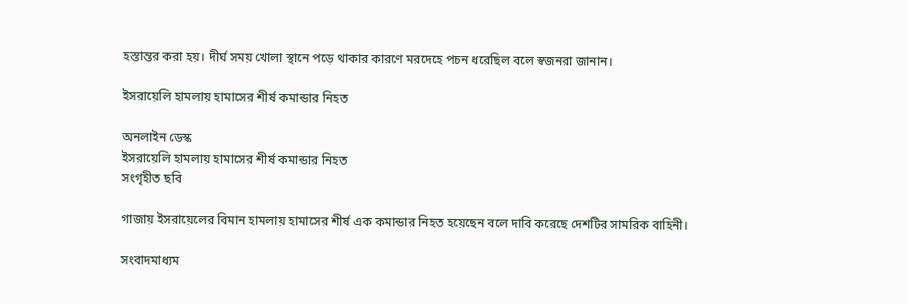হস্তান্তর করা হয়। দীর্ঘ সময় খোলা স্থানে পড়ে থাকার কারণে মরদেহে পচন ধরেছিল বলে স্বজনরা জানান।

ইসরায়েলি হামলায় হামাসের শীর্ষ কমান্ডার নিহত

অনলাইন ডেস্ক
ইসরায়েলি হামলায় হামাসের শীর্ষ কমান্ডার নিহত
সংগৃহীত ছবি

গাজায় ইসরায়েলের বিমান হামলায় হামাসের শীর্ষ এক কমান্ডার নিহত হয়েছেন বলে দাবি করেছে দেশটির সামরিক বাহিনী।

সংবাদমাধ্যম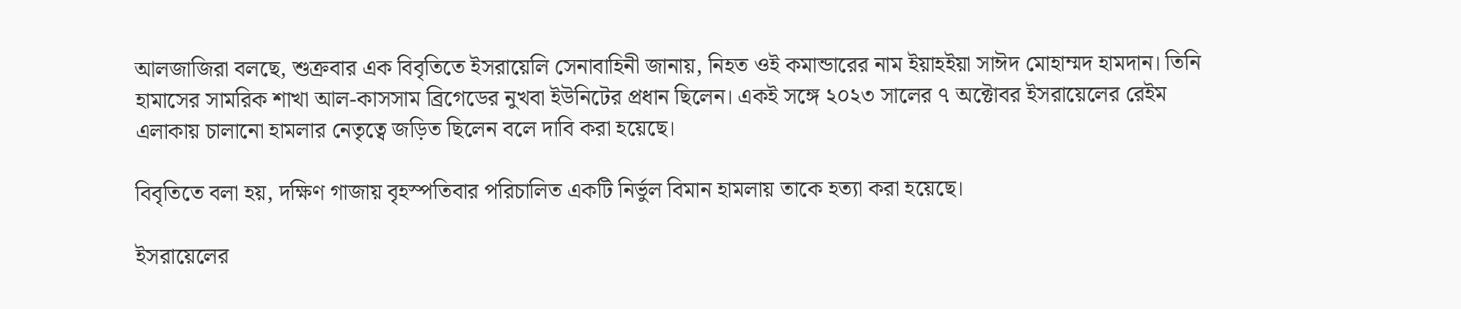আলজাজিরা বলছে, শুক্রবার এক বিবৃতিতে ইসরায়েলি সেনাবাহিনী জানায়, নিহত ওই কমান্ডারের নাম ইয়াহইয়া সাঈদ মোহাম্মদ হামদান। তিনি হামাসের সামরিক শাখা আল-কাসসাম ব্রিগেডের নুখবা ইউনিটের প্রধান ছিলেন। একই সঙ্গে ২০২৩ সালের ৭ অক্টোবর ইসরায়েলের রেইম এলাকায় চালানো হামলার নেতৃত্বে জড়িত ছিলেন বলে দাবি করা হয়েছে।

বিবৃতিতে বলা হয়, দক্ষিণ গাজায় বৃহস্পতিবার পরিচালিত একটি নির্ভুল বিমান হামলায় তাকে হত্যা করা হয়েছে।

ইসরায়েলের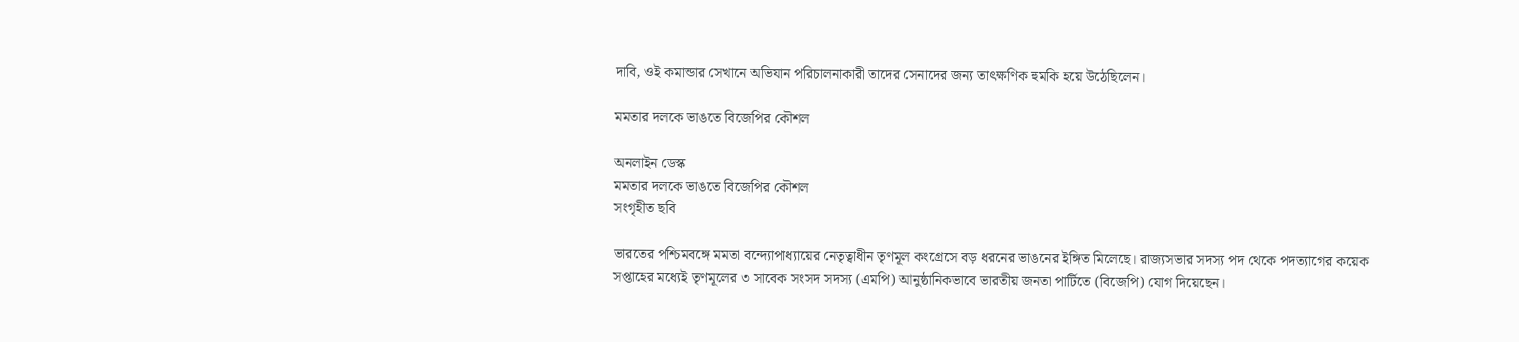দাবি, ওই কমান্ডার সেখানে অভিযান পরিচালনাকারী তাদের সেনাদের জন্য তাৎক্ষণিক হুমকি হয়ে উঠেছিলেন।

মমতার দলকে ভাঙতে বিজেপির কৌশল

অনলাইন ডেস্ক
মমতার দলকে ভাঙতে বিজেপির কৌশল
সংগৃহীত ছবি

ভারতের পশ্চিমবঙ্গে মমতা বন্দ্যোপাধ্যায়ের নেতৃত্বাধীন তৃণমূল কংগ্রেসে বড় ধরনের ভাঙনের ইঙ্গিত মিলেছে। রাজ্যসভার সদস্য পদ থেকে পদত্যাগের কয়েক সপ্তাহের মধ্যেই তৃণমূলের ৩ সাবেক সংসদ সদস্য (এমপি) আনুষ্ঠানিকভাবে ভারতীয় জনতা পার্টিতে (বিজেপি) যোগ দিয়েছেন।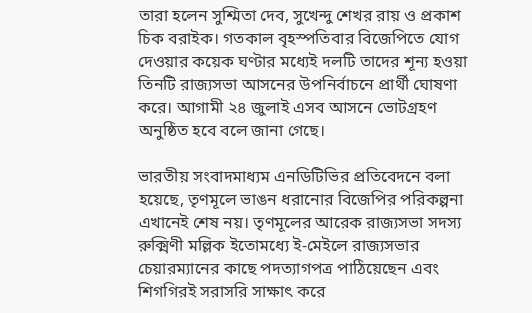তারা হলেন সুশ্মিতা দেব, সুখেন্দু শেখর রায় ও প্রকাশ চিক বরাইক। গতকাল বৃহস্পতিবার বিজেপিতে যোগ দেওয়ার কয়েক ঘণ্টার মধ্যেই দলটি তাদের শূন্য হওয়া তিনটি রাজ্যসভা আসনের উপনির্বাচনে প্রার্থী ঘোষণা করে। আগামী ২৪ জুলাই এসব আসনে ভোটগ্রহণ অনুষ্ঠিত হবে বলে জানা গেছে।

ভারতীয় সংবাদমাধ্যম এনডিটিভির প্রতিবেদনে বলা হয়েছে, তৃণমূলে ভাঙন ধরানোর বিজেপির পরিকল্পনা এখানেই শেষ নয়। তৃণমূলের আরেক রাজ্যসভা সদস্য রুক্মিণী মল্লিক ইতোমধ্যে ই-মেইলে রাজ্যসভার চেয়ারম্যানের কাছে পদত্যাগপত্র পাঠিয়েছেন এবং শিগগিরই সরাসরি সাক্ষাৎ করে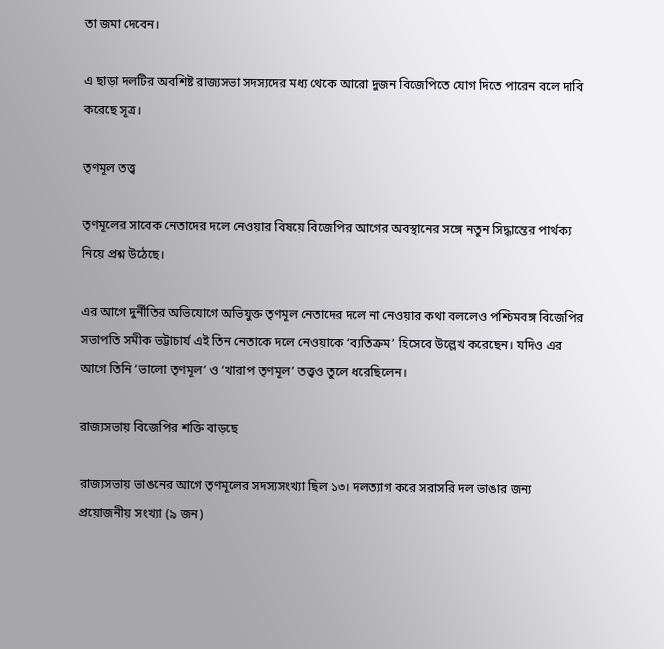তা জমা দেবেন।

এ ছাড়া দলটির অবশিষ্ট রাজ্যসভা সদস্যদের মধ্য থেকে আরো দুজন বিজেপিতে যোগ দিতে পারেন বলে দাবি করেছে সূত্র।

তৃণমূল তত্ত্ব

তৃণমূলের সাবেক নেতাদের দলে নেওয়ার বিষয়ে বিজেপির আগের অবস্থানের সঙ্গে নতুন সিদ্ধান্তের পার্থক্য নিয়ে প্রশ্ন উঠেছে।

এর আগে দুর্নীতির অভিযোগে অভিযুক্ত তৃণমূল নেতাদের দলে না নেওয়ার কথা বললেও পশ্চিমবঙ্গ বিজেপির সভাপতি সমীক ভট্টাচার্য এই তিন নেতাকে দলে নেওয়াকে ‘ব্যতিক্রম’ হিসেবে উল্লেখ করেছেন। যদিও এর আগে তিনি ‘ভালো তৃণমূল’ ও ‘খারাপ তৃণমূল’ তত্ত্বও তুলে ধরেছিলেন।

রাজ্যসভায় বিজেপির শক্তি বাড়ছে

রাজ্যসভায় ভাঙনের আগে তৃণমূলের সদস্যসংখ্যা ছিল ১৩। দলত্যাগ করে সরাসরি দল ভাঙার জন্য প্রয়োজনীয় সংখ্যা (৯ জন)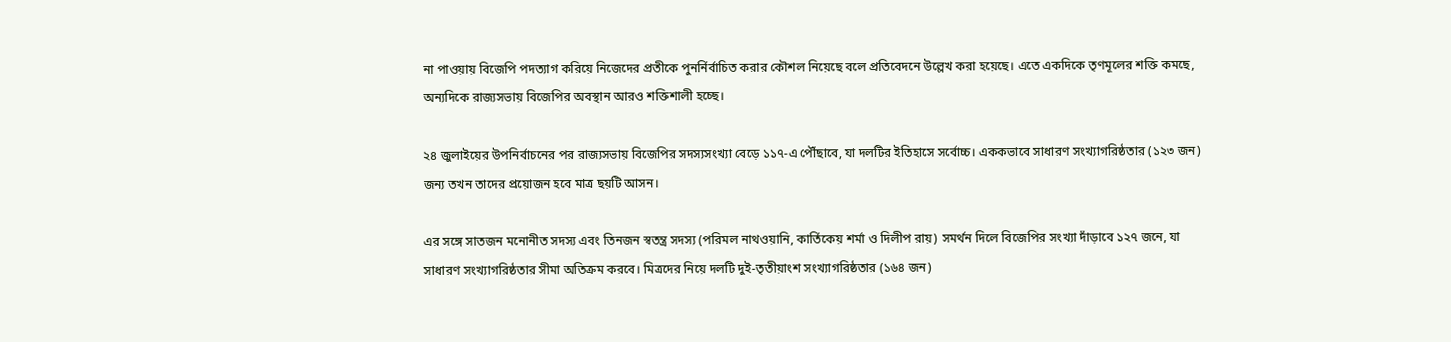না পাওয়ায় বিজেপি পদত্যাগ করিয়ে নিজেদের প্রতীকে পুনর্নির্বাচিত করার কৌশল নিয়েছে বলে প্রতিবেদনে উল্লেখ করা হয়েছে। এতে একদিকে তৃণমূলের শক্তি কমছে, অন্যদিকে রাজ্যসভায় বিজেপির অবস্থান আরও শক্তিশালী হচ্ছে।

২৪ জুলাইয়ের উপনির্বাচনের পর রাজ্যসভায় বিজেপির সদস্যসংখ্যা বেড়ে ১১৭-এ পৌঁছাবে, যা দলটির ইতিহাসে সর্বোচ্চ। এককভাবে সাধারণ সংখ্যাগরিষ্ঠতার (১২৩ জন) জন্য তখন তাদের প্রয়োজন হবে মাত্র ছয়টি আসন।

এর সঙ্গে সাতজন মনোনীত সদস্য এবং তিনজন স্বতন্ত্র সদস্য (পরিমল নাথওয়ানি, কার্তিকেয় শর্মা ও দিলীপ রায়) সমর্থন দিলে বিজেপির সংখ্যা দাঁড়াবে ১২৭ জনে, যা সাধারণ সংখ্যাগরিষ্ঠতার সীমা অতিক্রম করবে। মিত্রদের নিয়ে দলটি দুই-তৃতীয়াংশ সংখ্যাগরিষ্ঠতার (১৬৪ জন)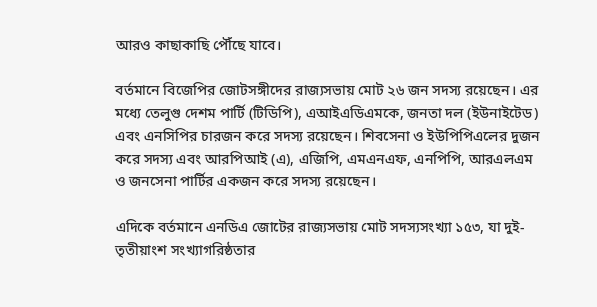আরও কাছাকাছি পৌঁছে যাবে।

বর্তমানে বিজেপির জোটসঙ্গীদের রাজ্যসভায় মোট ২৬ জন সদস্য রয়েছেন। এর মধ্যে তেলুগু দেশম পার্টি (টিডিপি), এআইএডিএমকে, জনতা দল (ইউনাইটেড) এবং এনসিপির চারজন করে সদস্য রয়েছেন। শিবসেনা ও ইউপিপিএলের দুজন করে সদস্য এবং আরপিআই (এ), এজিপি, এমএনএফ, এনপিপি, আরএলএম ও জনসেনা পার্টির একজন করে সদস্য রয়েছেন।

এদিকে বর্তমানে এনডিএ জোটের রাজ্যসভায় মোট সদস্যসংখ্যা ১৫৩, যা দুই-তৃতীয়াংশ সংখ্যাগরিষ্ঠতার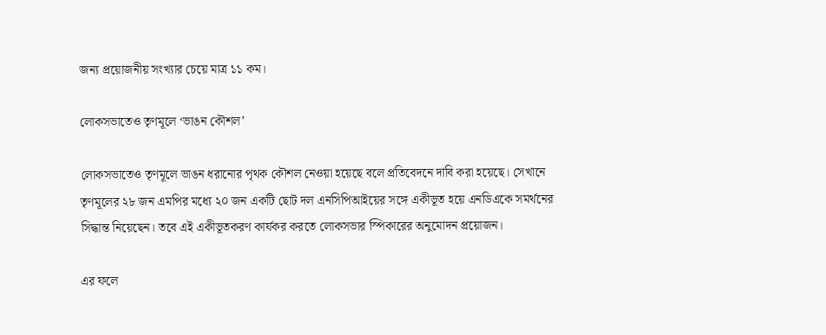জন্য প্রয়োজনীয় সংখ্যার চেয়ে মাত্র ১১ কম।

লোকসভাতেও তৃণমূলে ‘ভাঙন কৌশল’

লোকসভাতেও তৃণমূলে ভাঙন ধরানোর পৃথক কৌশল নেওয়া হয়েছে বলে প্রতিবেদনে দাবি করা হয়েছে। সেখানে তৃণমূলের ২৮ জন এমপির মধ্যে ২০ জন একটি ছোট দল এনসিপিআইয়ের সঙ্গে একীভূত হয়ে এনডিএকে সমর্থনের সিদ্ধান্ত নিয়েছেন। তবে এই একীভূতকরণ কার্যকর করতে লোকসভার স্পিকারের অনুমোদন প্রয়োজন।

এর ফলে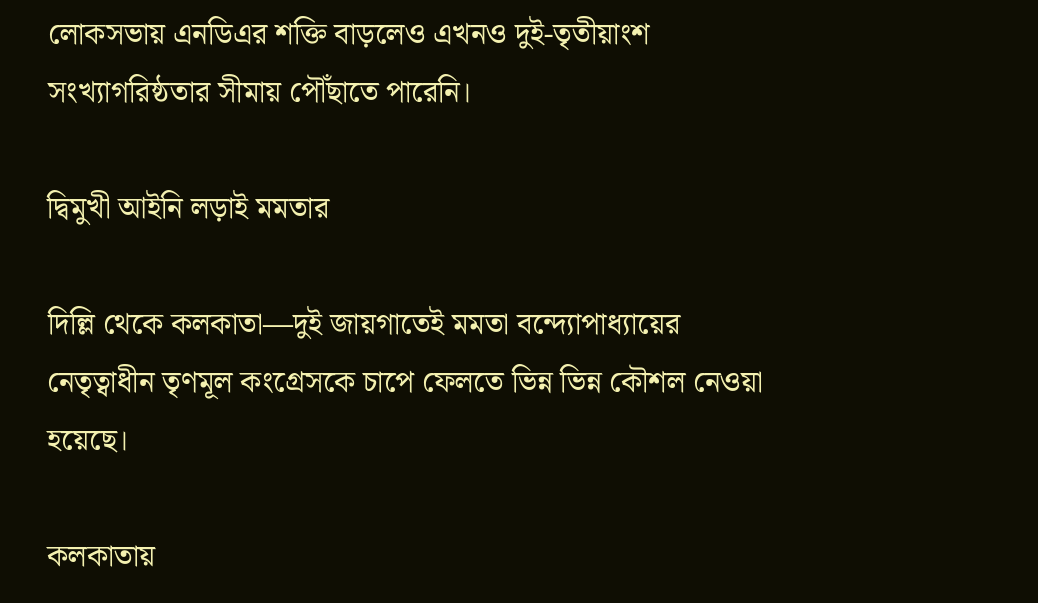লোকসভায় এনডিএর শক্তি বাড়লেও এখনও দুই-তৃতীয়াংশ সংখ্যাগরিষ্ঠতার সীমায় পৌঁছাতে পারেনি।

দ্বিমুখী আইনি লড়াই মমতার

দিল্লি থেকে কলকাতা—দুই জায়গাতেই মমতা বন্দ্যোপাধ্যায়ের নেতৃত্বাধীন তৃণমূল কংগ্রেসকে চাপে ফেলতে ভিন্ন ভিন্ন কৌশল নেওয়া হয়েছে।

কলকাতায়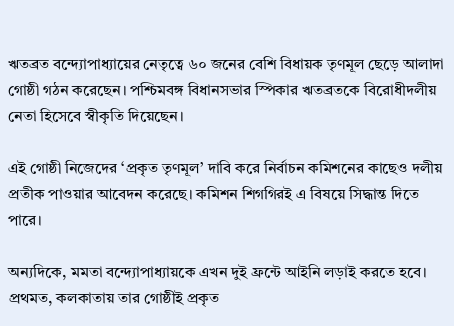ঋতব্রত বন্দ্যোপাধ্যায়ের নেতৃত্বে ৬০ জনের বেশি বিধায়ক তৃণমূল ছেড়ে আলাদা গোষ্ঠী গঠন করেছেন। পশ্চিমবঙ্গ বিধানসভার স্পিকার ঋতব্রতকে বিরোধীদলীয় নেতা হিসেবে স্বীকৃতি দিয়েছেন।

এই গোষ্ঠী নিজেদের ‘প্রকৃত তৃণমূল’ দাবি করে নির্বাচন কমিশনের কাছেও দলীয় প্রতীক পাওয়ার আবেদন করেছে। কমিশন শিগগিরই এ বিষয়ে সিদ্ধান্ত দিতে পারে।

অন্যদিকে, মমতা বন্দ্যোপাধ্যায়কে এখন দুই ফ্রন্টে আইনি লড়াই করতে হবে। প্রথমত, কলকাতায় তার গোষ্ঠীই প্রকৃত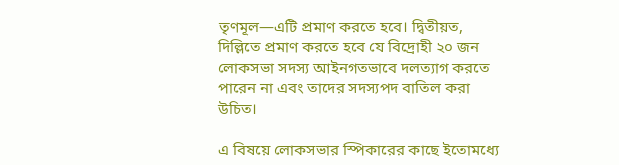তৃণমূল—এটি প্রমাণ করতে হবে। দ্বিতীয়ত, দিল্লিতে প্রমাণ করতে হবে যে বিদ্রোহী ২০ জন লোকসভা সদস্য আইনগতভাবে দলত্যাগ করতে পারেন না এবং তাদের সদস্যপদ বাতিল করা উচিত।

এ বিষয়ে লোকসভার স্পিকারের কাছে ইতোমধ্যে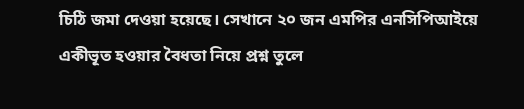চিঠি জমা দেওয়া হয়েছে। সেখানে ২০ জন এমপির এনসিপিআইয়ে একীভূত হওয়ার বৈধতা নিয়ে প্রশ্ন তুলে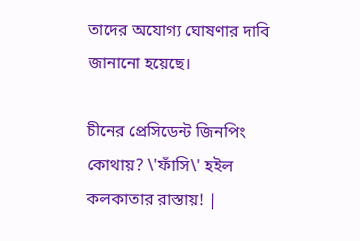তাদের অযোগ্য ঘোষণার দাবি জানানো হয়েছে।

চীনের প্রেসিডেন্ট জিনপিং কোথায়? \'ফাঁসি\' হইল কলকাতার রাস্তায়! |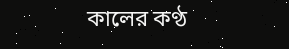কালের কণ্ঠ